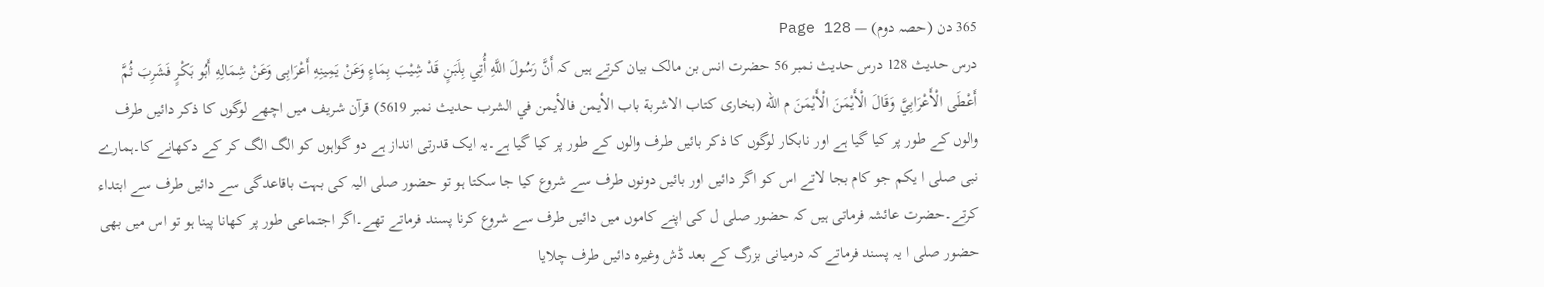365 دن (حصہ دوم) — Page 128
درس حدیث 128 درس حدیث نمبر 56 حضرت انس بن مالک بیان کرتے ہیں کہ أَنَّ رَسُولَ اللَّهِ أُتِي بِلَبَنٍ قَدْ شِيْبَ بِمَاءٍ وَعَنْ يَمِينِهِ أَعْرَابِى وَعَنْ شِمَالِهِ أَبُو بَكْرٍ فَشَرِبَ ثُمَّ أَعْطَى الْأَعْرَابِيَّ وَقَالَ الْأَيْمَنَ الْأَيْمَنَ م الله (بخاری کتاب الاشربة باب الأيمن فالأيمن في الشرب حديث نمبر 5619) قرآن شریف میں اچھے لوگوں کا ذکر دائیں طرف والوں کے طور پر کیا گیا ہے اور نابکار لوگوں کا ذکر بائیں طرف والوں کے طور پر کیا گیا ہے۔یہ ایک قدرتی انداز ہے دو گواہوں کو الگ الگ کر کے دکھانے کا۔ہمارے نبی صلی ا یکم جو کام بجا لاتے اس کو اگر دائیں اور بائیں دونوں طرف سے شروع کیا جا سکتا ہو تو حضور صلی الیہ کی بہت باقاعدگی سے دائیں طرف سے ابتداء کرتے۔حضرت عائشہ فرماتی ہیں کہ حضور صلی ل کی اپنے کاموں میں دائیں طرف سے شروع کرنا پسند فرماتے تھے۔اگر اجتماعی طور پر کھانا پینا ہو تو اس میں بھی حضور صلی ا یہ پسند فرماتے کہ درمیانی بزرگ کے بعد ڈش وغیرہ دائیں طرف چلایا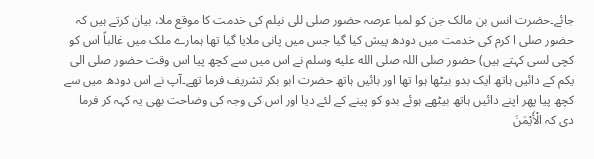جائے۔حضرت انس بن مالک جن کو لمبا عرصہ حضور صلی للی نیلم کی خدمت کا موقع ملا، بیان کرتے ہیں کہ حضور صلی ا کرم کی خدمت میں دودھ پیش کیا گیا جس میں پانی ملایا گیا تھا ہمارے ملک میں غالباً اس کو کچی لسی کہتے ہیں) حضور صلی اللہ صلى الله عليه وسلم نے اس میں سے کچھ پیا اس وقت حضور صلی الی یکم کے دائیں ہاتھ ایک بدو بیٹھا ہوا تھا اور بائیں ہاتھ حضرت ابو بکر تشریف فرما تھے۔آپ نے اس دودھ میں سے کچھ پیا پھر اپنے دائیں ہاتھ بیٹھے ہوئے بدو کو پینے کے لئے دیا اور اس کی وجہ کی وضاحت بھی یہ کہہ کر فرما دی کہ الْأَيْمَنَ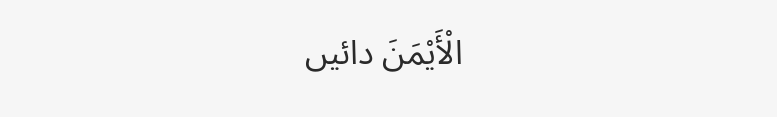الْأَيْمَنَ دائیں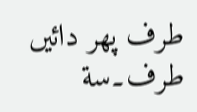طرف پھر دائیں طرف۔سة